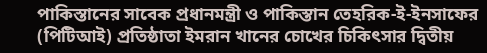পাকিস্তানের সাবেক প্রধানমন্ত্রী ও পাকিস্তান তেহরিক-ই-ইনসাফের (পিটিআই) প্রতিষ্ঠাতা ইমরান খানের চোখের চিকিৎসার দ্বিতীয়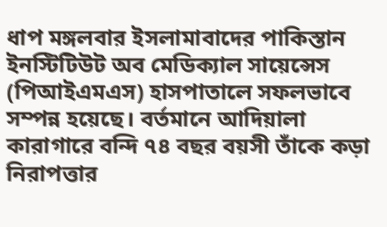ধাপ মঙ্গলবার ইসলামাবাদের পাকিস্তান ইনস্টিটিউট অব মেডিক্যাল সায়েন্সেস (পিআইএমএস) হাসপাতালে সফলভাবে সম্পন্ন হয়েছে। বর্তমানে আদিয়ালা কারাগারে বন্দি ৭৪ বছর বয়সী তাঁকে কড়া নিরাপত্তার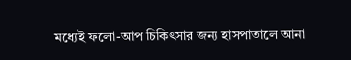মধ্যেই ফলো-আপ চিকিৎসার জন্য হাসপাতালে আনা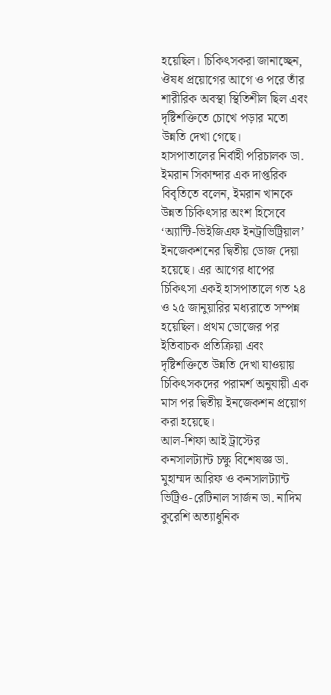হয়েছিল। চিকিৎসকরা জানাচ্ছেন, ঔষধ প্রয়োগের আগে ও পরে তাঁর শারীরিক অবস্থা স্থিতিশীল ছিল এবং দৃষ্টিশক্তিতে চোখে পড়ার মতো উন্নতি দেখা গেছে।
হাসপাতালের নির্বাহী পরিচালক ডা. ইমরান সিকান্দার এক দাপ্তরিক বিবৃতিতে বলেন, ইমরান খানকে উন্নত চিকিৎসার অংশ হিসেবে ‘অ্যান্টি-ভিইজিএফ ইনট্রাভিট্রিয়াল’ ইনজেকশনের দ্বিতীয় ডোজ দেয়া হয়েছে। এর আগের ধাপের চিকিৎসা একই হাসপাতালে গত ২৪ ও ২৫ জানুয়ারির মধ্যরাতে সম্পন্ন হয়েছিল। প্রথম ডোজের পর ইতিবাচক প্রতিক্রিয়া এবং দৃষ্টিশক্তিতে উন্নতি দেখা যাওয়ায় চিকিৎসকদের পরামর্শ অনুযায়ী এক মাস পর দ্বিতীয় ইনজেকশন প্রয়োগ করা হয়েছে।
আল-শিফা আই ট্রাস্টের কনসালট্যান্ট চক্ষু বিশেষজ্ঞ ডা. মুহাম্মদ আরিফ ও কনসালট্যান্ট ভিট্রিও-রেটিনাল সার্জন ডা. নাদিম কুরেশি অত্যাধুনিক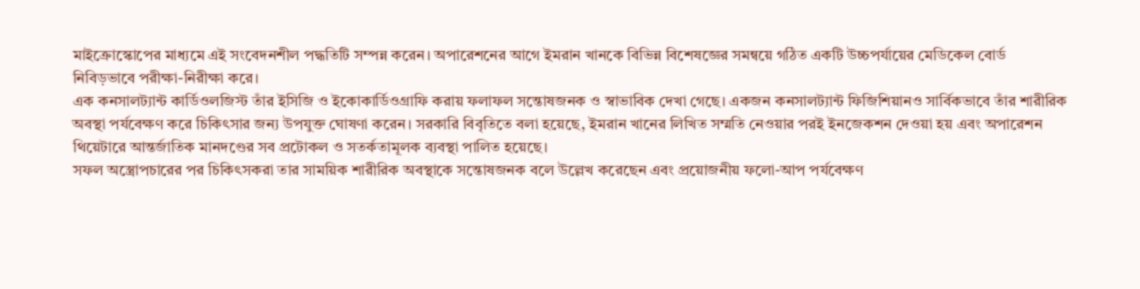মাইক্রোস্কোপের মাধ্যমে এই সংবেদনশীল পদ্ধতিটি সম্পন্ন করেন। অপারেশনের আগে ইমরান খানকে বিভিন্ন বিশেষজ্ঞের সমন্বয়ে গঠিত একটি উচ্চপর্যায়ের মেডিকেল বোর্ড নিবিড়ভাবে পরীক্ষা-নিরীক্ষা করে।
এক কনসালট্যান্ট কার্ডিওলজিস্ট তাঁর ইসিজি ও ইকোকার্ডিওগ্রাফি করায় ফলাফল সন্তোষজনক ও স্বাভাবিক দেখা গেছে। একজন কনসালট্যান্ট ফিজিশিয়ানও সার্বিকভাবে তাঁর শারীরিক অবস্থা পর্যবেক্ষণ করে চিকিৎসার জন্য উপযুক্ত ঘোষণা করেন। সরকারি বিবৃতিতে বলা হয়েছে, ইমরান খানের লিখিত সম্মতি নেওয়ার পরই ইনজেকশন দেওয়া হয় এবং অপারেশন থিয়েটারে আন্তর্জাতিক মানদণ্ডের সব প্রটোকল ও সতর্কতামূলক ব্যবস্থা পালিত হয়েছে।
সফল অস্ত্রোপচারের পর চিকিৎসকরা তার সাময়িক শারীরিক অবস্থাকে সন্তোষজনক বলে উল্লেখ করেছেন এবং প্রয়োজনীয় ফলো-আপ পর্যবেক্ষণ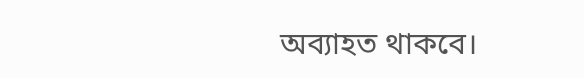অব্যাহত থাকবে।